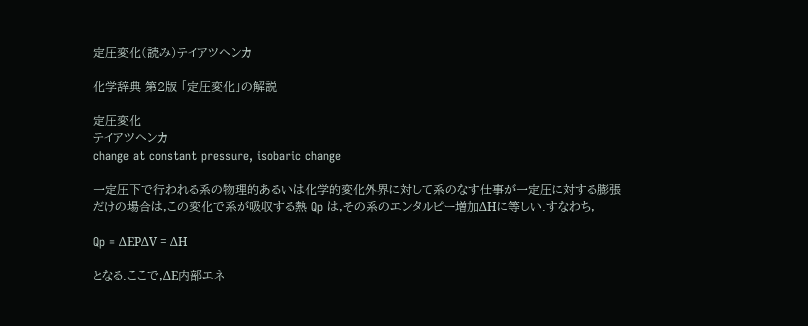定圧変化(読み)テイアツヘンカ

化学辞典 第2版 「定圧変化」の解説

定圧変化
テイアツヘンカ
change at constant pressure, isobaric change

一定圧下で行われる系の物理的あるいは化学的変化外界に対して系のなす仕事が一定圧に対する膨張だけの場合は,この変化で系が吸収する熱 Qp は,その系のエンタルピー増加ΔHに等しい.すなわち,

Qp = ΔEPΔV = ΔH

となる.ここで,ΔE内部エネ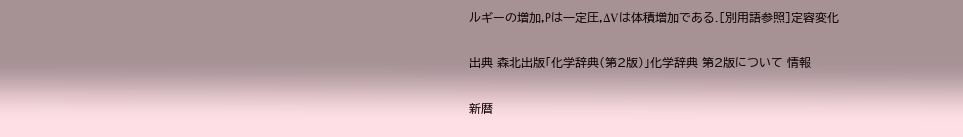ルギーの増加,Pは一定圧,ΔVは体積増加である.[別用語参照]定容変化

出典 森北出版「化学辞典(第2版)」化学辞典 第2版について 情報

新暦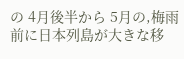の 4月後半から 5月の,梅雨前に日本列島が大きな移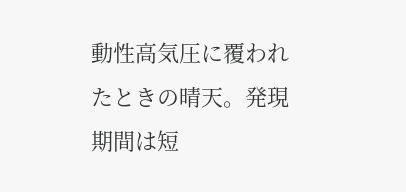動性高気圧に覆われたときの晴天。発現期間は短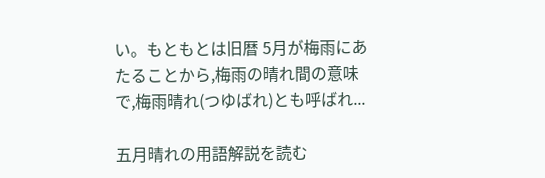い。もともとは旧暦 5月が梅雨にあたることから,梅雨の晴れ間の意味で,梅雨晴れ(つゆばれ)とも呼ばれ...

五月晴れの用語解説を読む